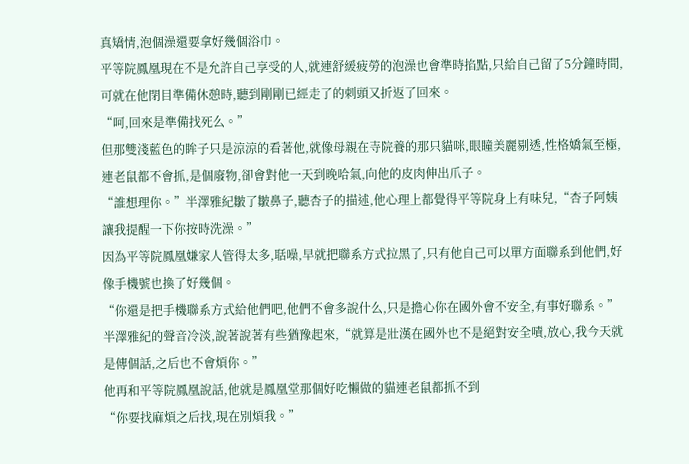真矯情,泡個澡還要拿好幾個浴巾。
平等院鳳凰現在不是允許自己享受的人,就連舒緩疲勞的泡澡也會準時掐點,只給自己留了5分鐘時間,可就在他閉目準備休憩時,聽到剛剛已經走了的刺頭又折返了回來。
“呵,回來是準備找死么。”
但那雙淺藍色的眸子只是涼涼的看著他,就像母親在寺院養的那只貓咪,眼瞳美麗剔透,性格嬌氣至極,連老鼠都不會抓,是個廢物,卻會對他一天到晚哈氣,向他的皮肉伸出爪子。
“誰想理你。”半澤雅紀皺了皺鼻子,聽杏子的描述,他心理上都覺得平等院身上有味兒,“杏子阿姨讓我提醒一下你按時洗澡。”
因為平等院鳳凰嫌家人管得太多,聒噪,早就把聯系方式拉黑了,只有他自己可以單方面聯系到他們,好像手機號也換了好幾個。
“你還是把手機聯系方式給他們吧,他們不會多說什么,只是擔心你在國外會不安全,有事好聯系。”半澤雅紀的聲音冷淡,說著說著有些猶豫起來,“就算是壯漢在國外也不是絕對安全嘖,放心,我今天就是傳個話,之后也不會煩你。”
他再和平等院鳳凰說話,他就是鳳凰堂那個好吃懶做的貓連老鼠都抓不到
“你要找麻煩之后找,現在別煩我。”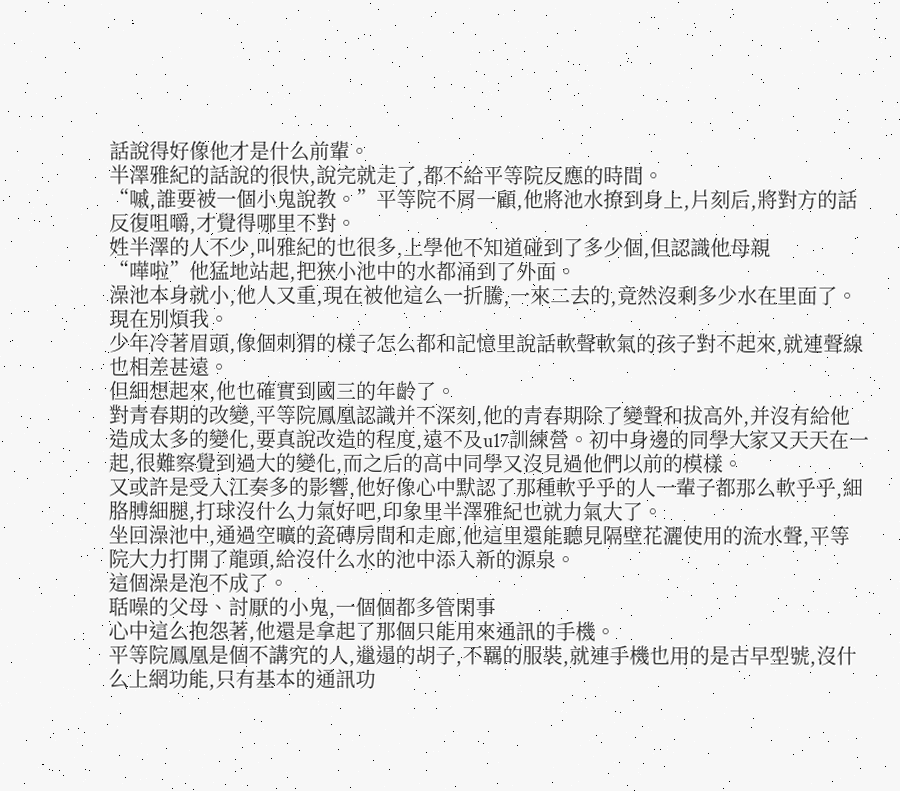話說得好像他才是什么前輩。
半澤雅紀的話說的很快,說完就走了,都不給平等院反應的時間。
“嘁,誰要被一個小鬼說教。”平等院不屑一顧,他將池水撩到身上,片刻后,將對方的話反復咀嚼,才覺得哪里不對。
姓半澤的人不少,叫雅紀的也很多,上學他不知道碰到了多少個,但認識他母親
“嘩啦”他猛地站起,把狹小池中的水都涌到了外面。
澡池本身就小,他人又重,現在被他這么一折騰,一來二去的,竟然沒剩多少水在里面了。
現在別煩我。
少年冷著眉頭,像個刺猬的樣子怎么都和記憶里說話軟聲軟氣的孩子對不起來,就連聲線也相差甚遠。
但細想起來,他也確實到國三的年齡了。
對青春期的改變,平等院鳳凰認識并不深刻,他的青春期除了變聲和拔高外,并沒有給他造成太多的變化,要真說改造的程度,遠不及u17訓練營。初中身邊的同學大家又天天在一起,很難察覺到過大的變化,而之后的高中同學又沒見過他們以前的模樣。
又或許是受入江奏多的影響,他好像心中默認了那種軟乎乎的人一輩子都那么軟乎乎,細胳膊細腿,打球沒什么力氣好吧,印象里半澤雅紀也就力氣大了。
坐回澡池中,通過空曠的瓷磚房間和走廊,他這里還能聽見隔壁花灑使用的流水聲,平等院大力打開了龍頭,給沒什么水的池中添入新的源泉。
這個澡是泡不成了。
聒噪的父母、討厭的小鬼,一個個都多管閑事
心中這么抱怨著,他還是拿起了那個只能用來通訊的手機。
平等院鳳凰是個不講究的人,邋遢的胡子,不羈的服裝,就連手機也用的是古早型號,沒什么上網功能,只有基本的通訊功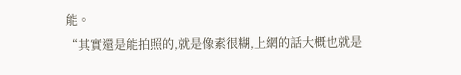能。
“其實還是能拍照的,就是像素很糊,上網的話大概也就是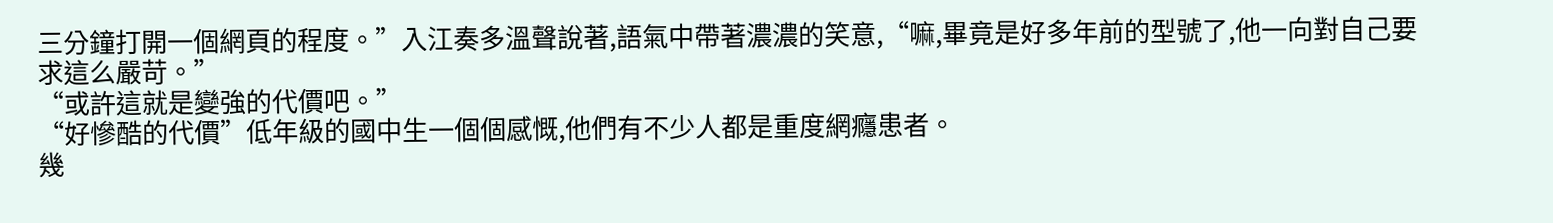三分鐘打開一個網頁的程度。”入江奏多溫聲說著,語氣中帶著濃濃的笑意,“嘛,畢竟是好多年前的型號了,他一向對自己要求這么嚴苛。”
“或許這就是變強的代價吧。”
“好慘酷的代價”低年級的國中生一個個感慨,他們有不少人都是重度網癮患者。
幾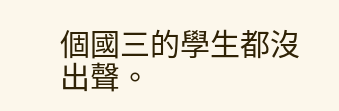個國三的學生都沒出聲。